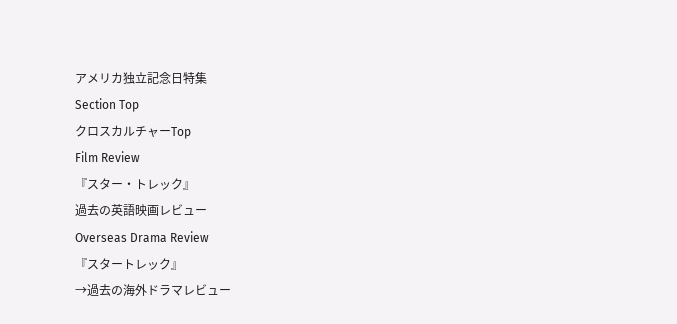アメリカ独立記念日特集
Section Top
クロスカルチャーTop
Film Review
『スター・トレック』
過去の英語映画レビュー
Overseas Drama Review
『スタートレック』
→過去の海外ドラマレビュー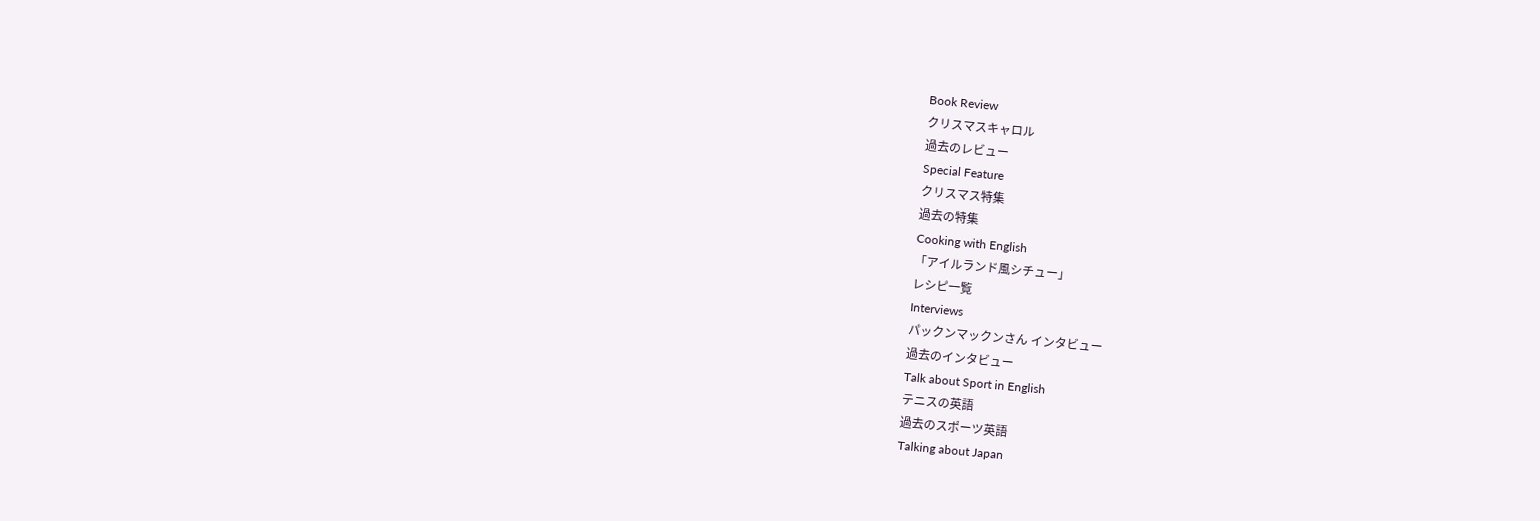Book Review
クリスマスキャロル
過去のレビュー
Special Feature
クリスマス特集
過去の特集
Cooking with English
「アイルランド風シチュー」
レシピ一覧
Interviews
パックンマックンさん インタビュー
過去のインタビュー
Talk about Sport in English
テニスの英語
過去のスポーツ英語
Talking about Japan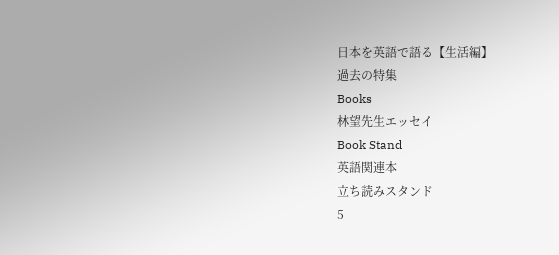日本を英語で語る【生活編】
過去の特集
Books
林望先生エッセイ
Book Stand
英語関連本
立ち読みスタンド
5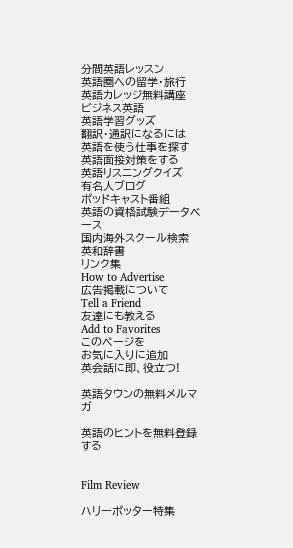分間英語レッスン
英語圏への留学・旅行
英語カレッジ無料講座
ビジネス英語
英語学習グッズ
翻訳・通訳になるには
英語を使う仕事を探す
英語面接対策をする
英語リスニングクイズ
有名人ブログ
ポッドキャスト番組
英語の資格試験データベース
国内海外スクール検索
英和辞書
リンク集
How to Advertise
広告掲載について
Tell a Friend
友達にも教える
Add to Favorites
このページを
お気に入りに追加
英会話に即、役立つ!

英語タウンの無料メルマガ

英語のヒントを無料登録する


Film Review

ハリーポッター特集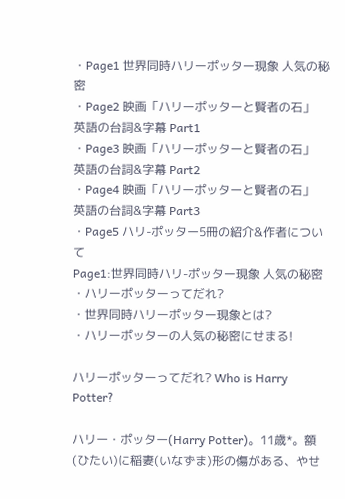・Page1 世界同時ハリーポッター現象 人気の秘密
・Page2 映画「ハリーポッターと賢者の石」
英語の台詞&字幕 Part1
・Page3 映画「ハリーポッターと賢者の石」
英語の台詞&字幕 Part2
・Page4 映画「ハリーポッターと賢者の石」
英語の台詞&字幕 Part3
・Page5 ハリ-ポッター5冊の紹介&作者について
Page1:世界同時ハリ-ポッター現象 人気の秘密
・ハリーポッターってだれ?
・世界同時ハリーポッター現象とは?
・ハリーポッターの人気の秘密にせまる!

ハリーポッターってだれ? Who is Harry Potter?

ハリー・ポッター(Harry Potter)。11歳*。額(ひたい)に稲妻(いなずま)形の傷がある、やせ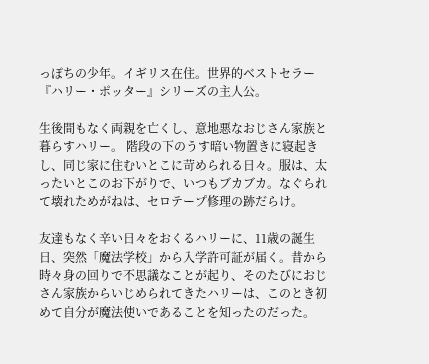っぽちの少年。イギリス在住。世界的ベストセラー『ハリー・ポッター』シリーズの主人公。

生後間もなく両親を亡くし、意地悪なおじさん家族と暮らすハリー。 階段の下のうす暗い物置きに寝起きし、同じ家に住むいとこに苛められる日々。服は、太ったいとこのお下がりで、いつもブカブカ。なぐられて壊れためがねは、セロテープ修理の跡だらけ。

友達もなく辛い日々をおくるハリーに、11歳の誕生日、突然「魔法学校」から入学許可証が届く。昔から時々身の回りで不思議なことが起り、そのたびにおじさん家族からいじめられてきたハリーは、このとき初めて自分が魔法使いであることを知ったのだった。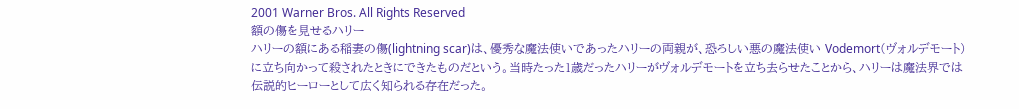2001 Warner Bros. All Rights Reserved
額の傷を見せるハリー
ハリーの額にある稲妻の傷(lightning scar)は、優秀な魔法使いであったハリーの両親が、恐ろしい悪の魔法使い Vodemort(ヴォルデモート)に立ち向かって殺されたときにできたものだという。当時たった1歳だったハリーがヴォルデモートを立ち去らせたことから、ハリーは魔法界では伝説的ヒーローとして広く知られる存在だった。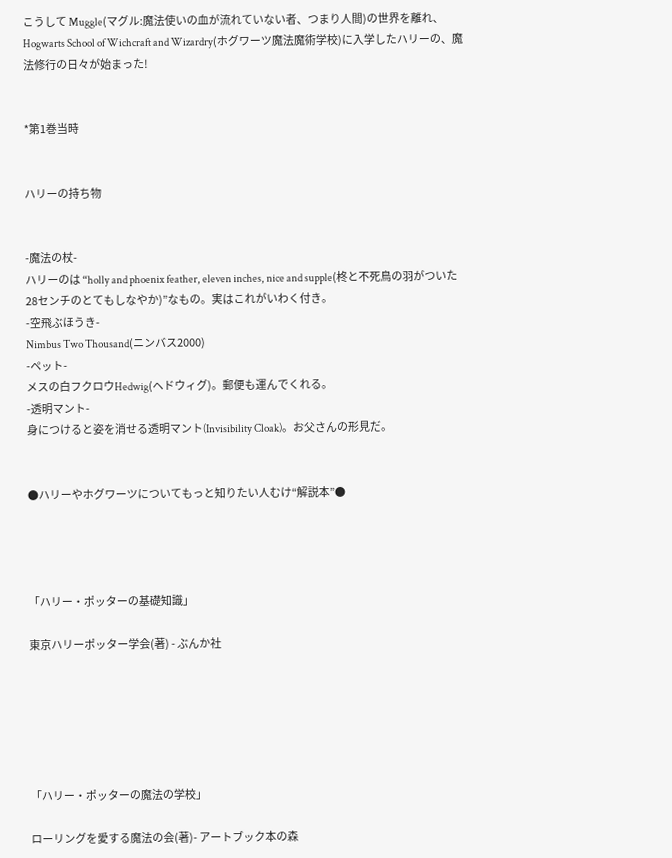こうして Muggle(マグル:魔法使いの血が流れていない者、つまり人間)の世界を離れ、Hogwarts School of Wichcraft and Wizardry(ホグワーツ魔法魔術学校)に入学したハリーの、魔法修行の日々が始まった!


*第1巻当時


ハリーの持ち物


-魔法の杖-
ハリーのは “holly and phoenix feather, eleven inches, nice and supple(柊と不死鳥の羽がついた28センチのとてもしなやか)”なもの。実はこれがいわく付き。
-空飛ぶほうき-
Nimbus Two Thousand(ニンバス2000)
-ペット-
メスの白フクロウHedwig(ヘドウィグ)。郵便も運んでくれる。
-透明マント-
身につけると姿を消せる透明マント(Invisibility Cloak)。お父さんの形見だ。


●ハリーやホグワーツについてもっと知りたい人むけ“解説本”●




「ハリー・ポッターの基礎知識」

東京ハリーポッター学会(著) - ぶんか社






「ハリー・ポッターの魔法の学校」

ローリングを愛する魔法の会(著)- アートブック本の森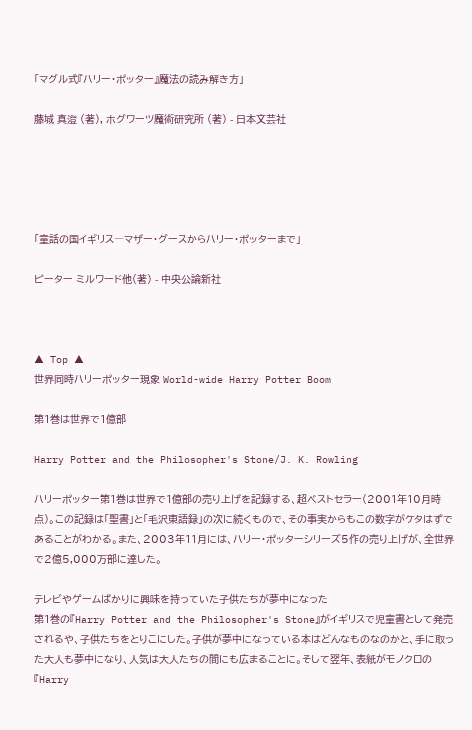「マグル式『ハリー・ポッター』魔法の読み解き方」

藤城 真澄 (著), ホグワーツ魔術研究所 (著) - 日本文芸社





「童話の国イギリス―マザー・グースからハリー・ポッターまで」

ピーター ミルワード他(著) - 中央公論新社



▲ Top ▲
世界同時ハリーポッター現象 World-wide Harry Potter Boom

第1巻は世界で1億部

Harry Potter and the Philosopher's Stone/J. K. Rowling

ハリーポッター第1巻は世界で1億部の売り上げを記録する、超ベストセラー(2001年10月時点)。この記録は「聖書」と「毛沢東語録」の次に続くもので、その事実からもこの数字がケタはずであることがわかる。また、2003年11月には、ハリー・ポッターシリーズ5作の売り上げが、全世界で2億5,000万部に達した。

テレビやゲームばかりに興味を持っていた子供たちが夢中になった
第1巻の『Harry Potter and the Philosopher's Stone』がイギリスで児童書として発売されるや、子供たちをとりこにした。子供が夢中になっている本はどんなものなのかと、手に取った大人も夢中になり、人気は大人たちの間にも広まることに。そして翌年、表紙がモノクロの『Harry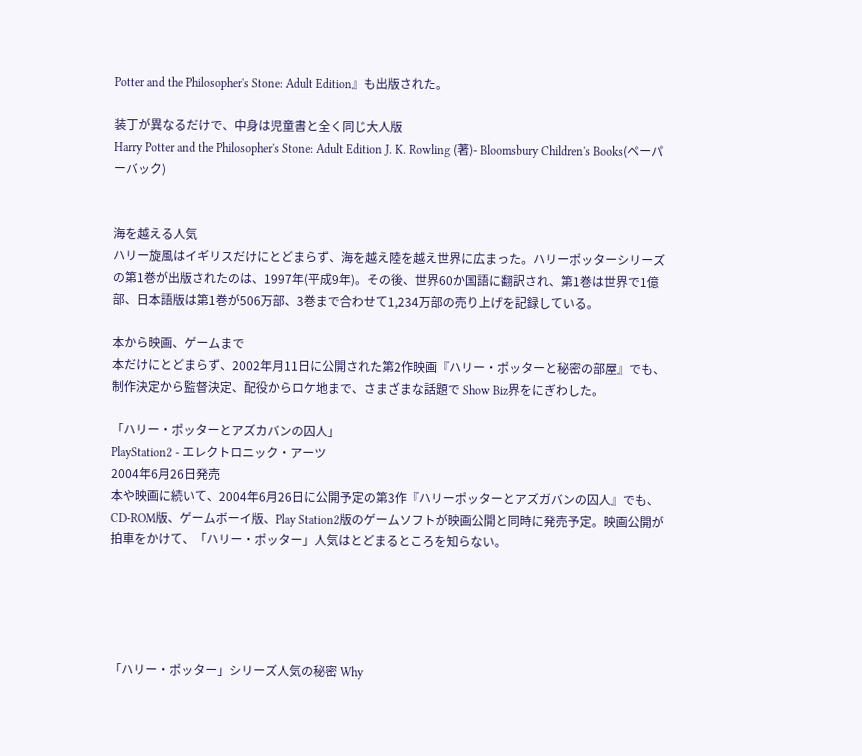Potter and the Philosopher's Stone: Adult Edition』も出版された。

装丁が異なるだけで、中身は児童書と全く同じ大人版
Harry Potter and the Philosopher's Stone: Adult Edition J. K. Rowling (著)- Bloomsbury Children's Books(ペーパーバック)


海を越える人気
ハリー旋風はイギリスだけにとどまらず、海を越え陸を越え世界に広まった。ハリーポッターシリーズの第1巻が出版されたのは、1997年(平成9年)。その後、世界60か国語に翻訳され、第1巻は世界で1億部、日本語版は第1巻が506万部、3巻まで合わせて1,234万部の売り上げを記録している。

本から映画、ゲームまで
本だけにとどまらず、2002年月11日に公開された第2作映画『ハリー・ポッターと秘密の部屋』でも、制作決定から監督決定、配役からロケ地まで、さまざまな話題で Show Biz界をにぎわした。

「ハリー・ポッターとアズカバンの囚人」
PlayStation2 - エレクトロニック・アーツ
2004年6月26日発売
本や映画に続いて、2004年6月26日に公開予定の第3作『ハリーポッターとアズガバンの囚人』でも、CD-ROM版、ゲームボーイ版、Play Station2版のゲームソフトが映画公開と同時に発売予定。映画公開が拍車をかけて、「ハリー・ポッター」人気はとどまるところを知らない。





「ハリー・ポッター」シリーズ人気の秘密 Why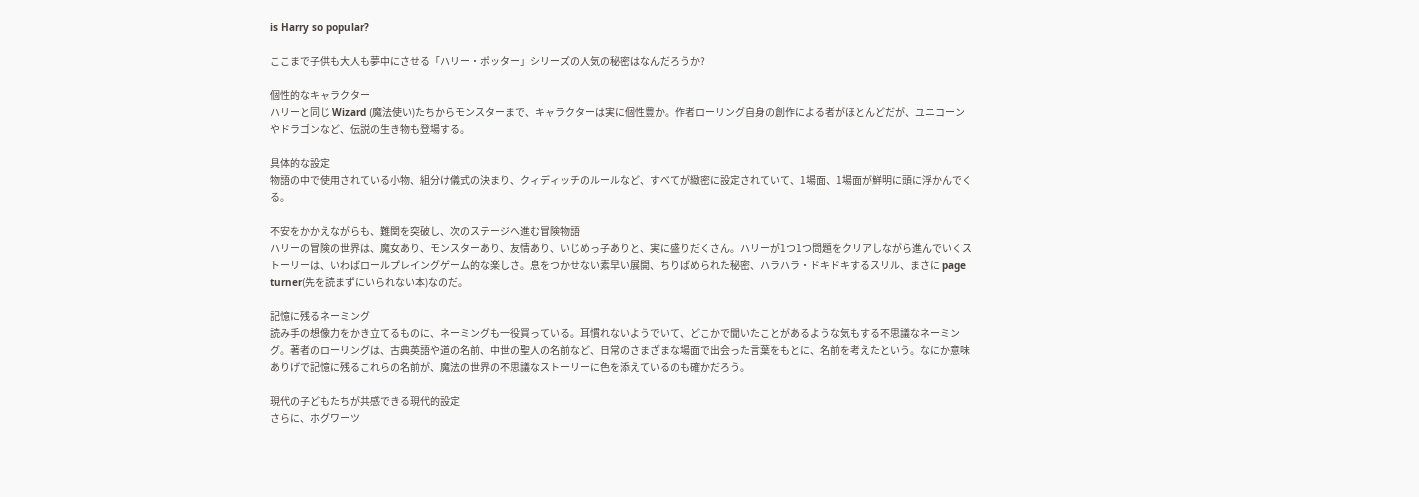is Harry so popular?

ここまで子供も大人も夢中にさせる「ハリー・ポッター」シリーズの人気の秘密はなんだろうか?

個性的なキャラクター
ハリーと同じ Wizard (魔法使い)たちからモンスターまで、キャラクターは実に個性豊か。作者ローリング自身の創作による者がほとんどだが、ユニコーンやドラゴンなど、伝説の生き物も登場する。

具体的な設定
物語の中で使用されている小物、組分け儀式の決まり、クィディッチのルールなど、すべてが緻密に設定されていて、1場面、1場面が鮮明に頭に浮かんでくる。

不安をかかえながらも、難関を突破し、次のステージへ進む冒険物語
ハリーの冒険の世界は、魔女あり、モンスターあり、友情あり、いじめっ子ありと、実に盛りだくさん。ハリーが1つ1つ問題をクリアしながら進んでいくストーリーは、いわばロールプレイングゲーム的な楽しさ。息をつかせない素早い展開、ちりばめられた秘密、ハラハラ・ドキドキするスリル、まさに page turner(先を読まずにいられない本)なのだ。

記憶に残るネーミング
読み手の想像力をかき立てるものに、ネーミングも一役買っている。耳慣れないようでいて、どこかで聞いたことがあるような気もする不思議なネーミング。著者のローリングは、古典英語や道の名前、中世の聖人の名前など、日常のさまざまな場面で出会った言葉をもとに、名前を考えたという。なにか意味ありげで記憶に残るこれらの名前が、魔法の世界の不思議なストーリーに色を添えているのも確かだろう。

現代の子どもたちが共感できる現代的設定
さらに、ホグワーツ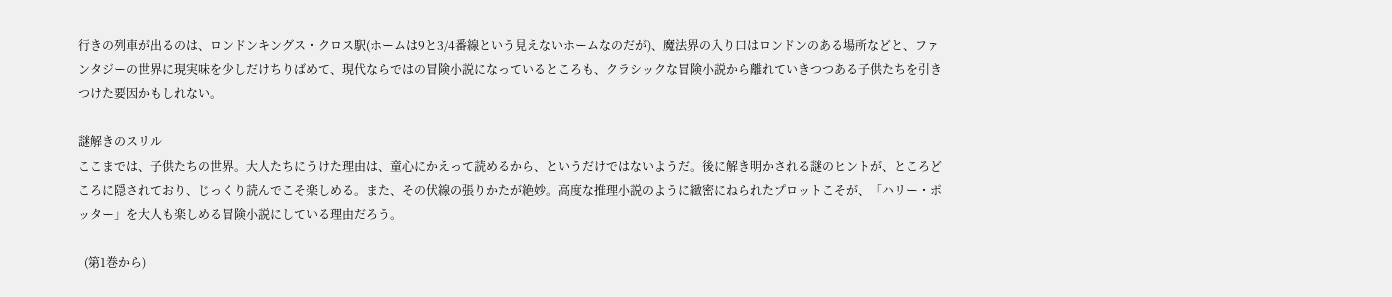行きの列車が出るのは、ロンドンキングス・クロス駅(ホームは9と3/4番線という見えないホームなのだが)、魔法界の入り口はロンドンのある場所などと、ファンタジーの世界に現実味を少しだけちりばめて、現代ならではの冒険小説になっているところも、クラシックな冒険小説から離れていきつつある子供たちを引きつけた要因かもしれない。

謎解きのスリル
ここまでは、子供たちの世界。大人たちにうけた理由は、童心にかえって読めるから、というだけではないようだ。後に解き明かされる謎のヒントが、ところどころに隠されており、じっくり読んでこそ楽しめる。また、その伏線の張りかたが絶妙。高度な推理小説のように緻密にねられたプロットこそが、「ハリー・ポッター」を大人も楽しめる冒険小説にしている理由だろう。

  (第1巻から)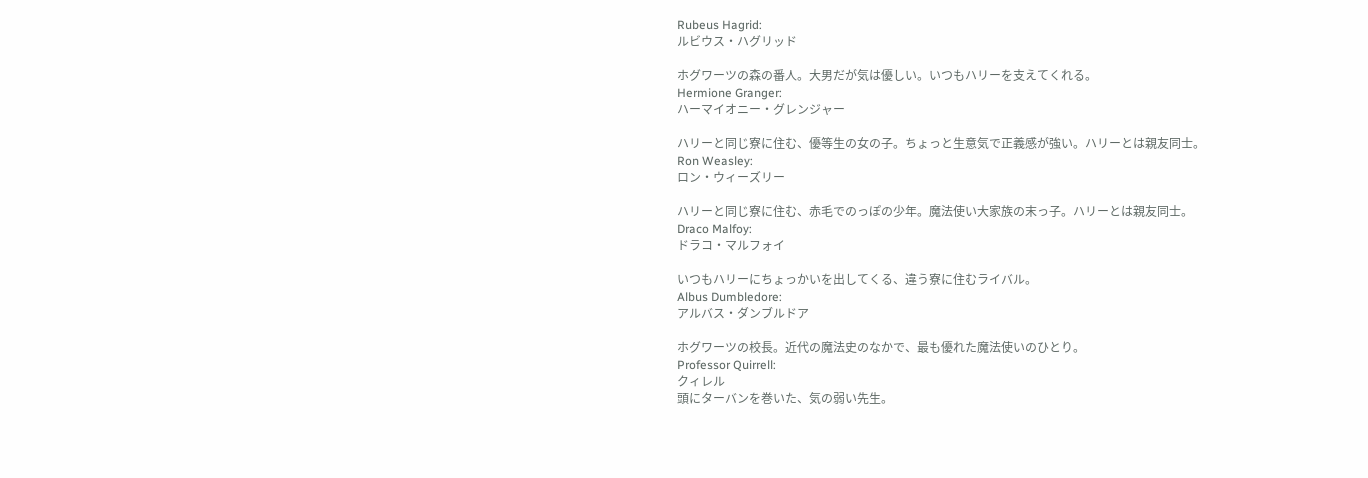Rubeus Hagrid:
ルビウス・ハグリッド

ホグワーツの森の番人。大男だが気は優しい。いつもハリーを支えてくれる。
Hermione Granger:
ハーマイオニー・グレンジャー

ハリーと同じ寮に住む、優等生の女の子。ちょっと生意気で正義感が強い。ハリーとは親友同士。
Ron Weasley:
ロン・ウィーズリー

ハリーと同じ寮に住む、赤毛でのっぽの少年。魔法使い大家族の末っ子。ハリーとは親友同士。
Draco Malfoy:
ドラコ・マルフォイ

いつもハリーにちょっかいを出してくる、違う寮に住むライバル。
Albus Dumbledore:
アルバス・ダンブルドア

ホグワーツの校長。近代の魔法史のなかで、最も優れた魔法使いのひとり。
Professor Quirrell:
クィレル
頭にターバンを巻いた、気の弱い先生。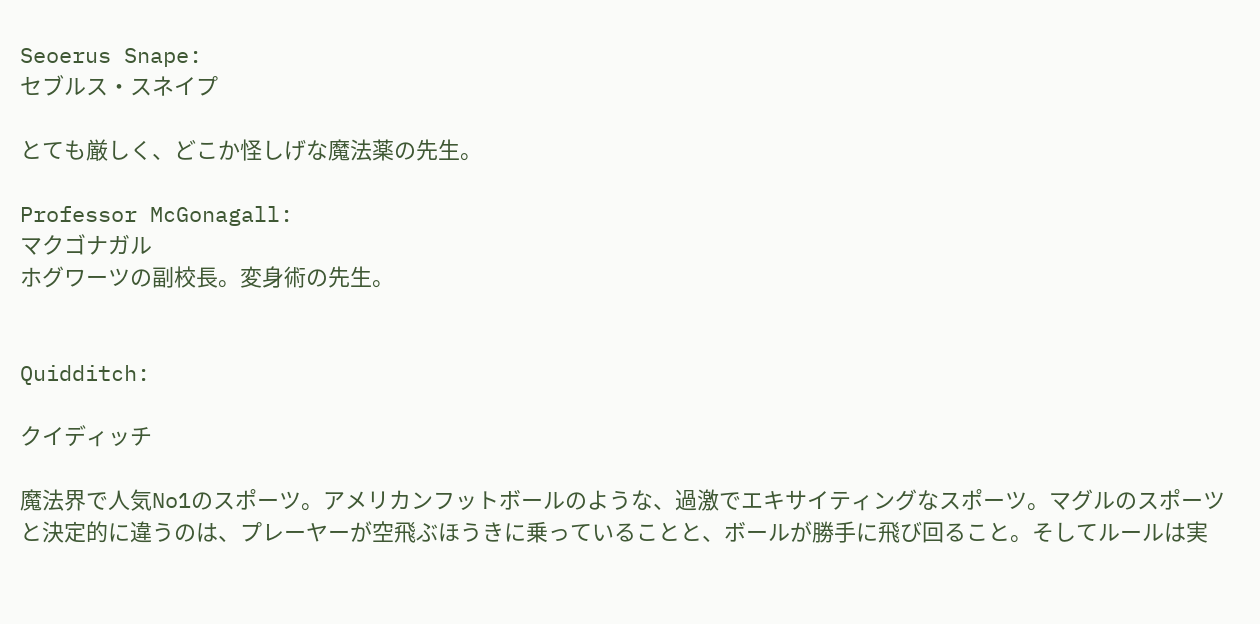Seoerus Snape:
セブルス・スネイプ

とても厳しく、どこか怪しげな魔法薬の先生。

Professor McGonagall:
マクゴナガル
ホグワーツの副校長。変身術の先生。


Quidditch:

クイディッチ

魔法界で人気No1のスポーツ。アメリカンフットボールのような、過激でエキサイティングなスポーツ。マグルのスポーツと決定的に違うのは、プレーヤーが空飛ぶほうきに乗っていることと、ボールが勝手に飛び回ること。そしてルールは実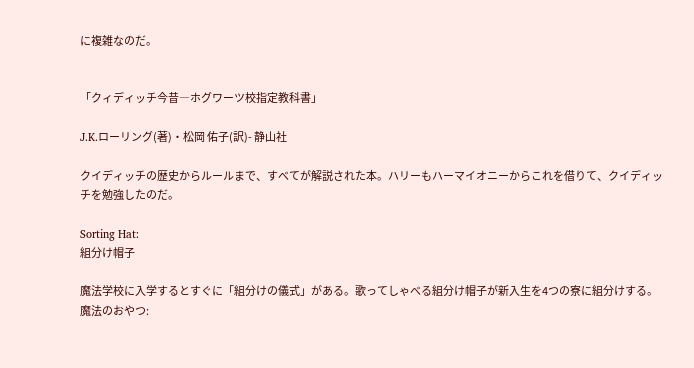に複雑なのだ。


「クィディッチ今昔―ホグワーツ校指定教科書」

J.K.ローリング(著)・松岡 佑子(訳)- 静山社

クイディッチの歴史からルールまで、すべてが解説された本。ハリーもハーマイオニーからこれを借りて、クイディッチを勉強したのだ。

Sorting Hat:
組分け帽子

魔法学校に入学するとすぐに「組分けの儀式」がある。歌ってしゃべる組分け帽子が新入生を4つの寮に組分けする。
魔法のおやつ: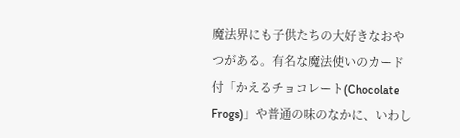魔法界にも子供たちの大好きなおやつがある。有名な魔法使いのカード付「かえるチョコレート(Chocolate Frogs)」や普通の味のなかに、いわし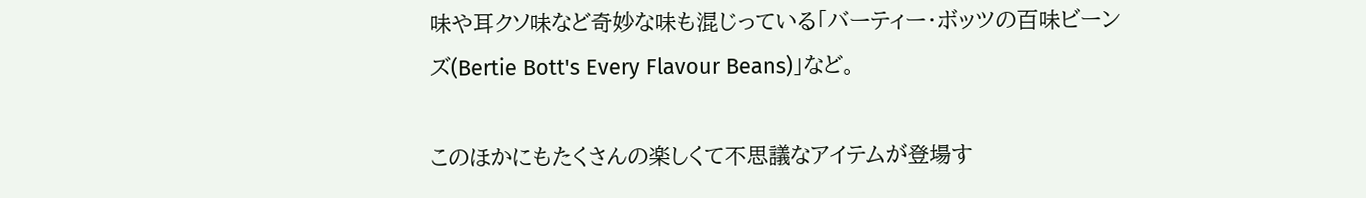味や耳クソ味など奇妙な味も混じっている「バーティー・ボッツの百味ビーンズ(Bertie Bott's Every Flavour Beans)」など。

このほかにもたくさんの楽しくて不思議なアイテムが登場す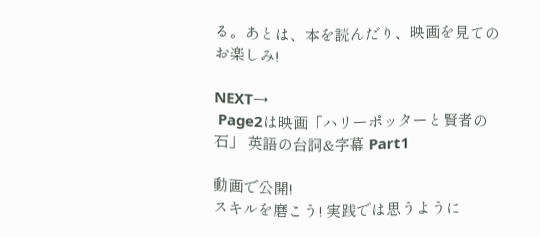る。あとは、本を読んだり、映画を見てのお楽しみ!

NEXT→
 Page2は映画「ハリーポッターと賢者の石」 英語の台詞&字幕 Part1

動画で公開!
スキルを磨こう! 実践では思うように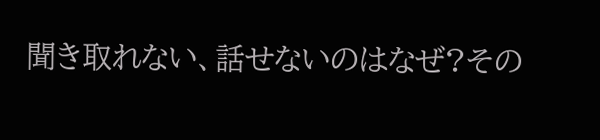聞き取れない、話せないのはなぜ?その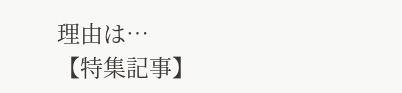理由は…
【特集記事】